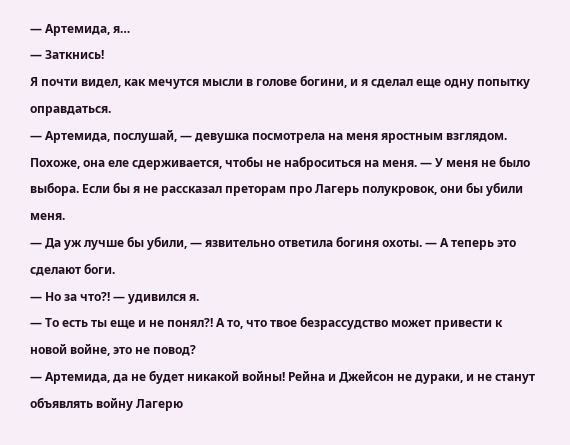— Артемида, я…
— Заткнись!
Я почти видел, как мечутся мысли в голове богини, и я сделал еще одну попытку оправдаться.
— Артемида, послушай, — девушка посмотрела на меня яростным взглядом. Похоже, она еле сдерживается, чтобы не наброситься на меня. — У меня не было выбора. Если бы я не рассказал преторам про Лагерь полукровок, они бы убили меня.
— Да уж лучше бы убили, — язвительно ответила богиня охоты. — А теперь это сделают боги.
— Но за что?! — удивился я.
— То есть ты еще и не понял?! А то, что твое безрассудство может привести к новой войне, это не повод?
— Артемида, да не будет никакой войны! Рейна и Джейсон не дураки, и не станут объявлять войну Лагерю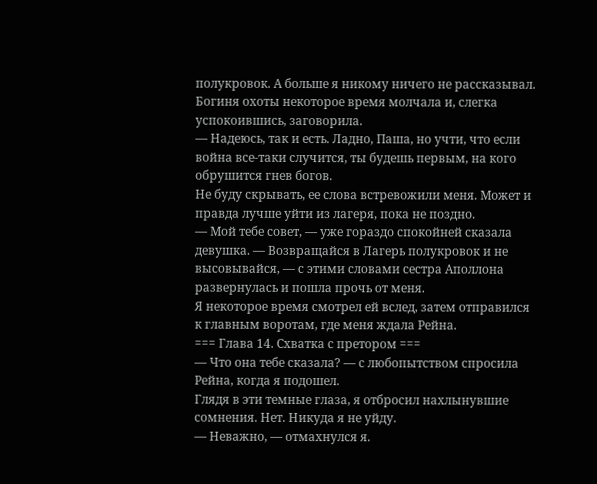полукровок. А больше я никому ничего не рассказывал.
Богиня охоты некоторое время молчала и, слегка успокоившись, заговорила.
— Надеюсь, так и есть. Ладно, Паша, но учти, что если война все-таки случится, ты будешь первым, на кого обрушится гнев богов.
Не буду скрывать, ее слова встревожили меня. Может и правда лучше уйти из лагеря, пока не поздно.
— Мой тебе совет, — уже гораздо спокойней сказала девушка. — Возвращайся в Лагерь полукровок и не высовывайся, — с этими словами сестра Аполлона развернулась и пошла прочь от меня.
Я некоторое время смотрел ей вслед, затем отправился к главным воротам, где меня ждала Рейна.
=== Глава 14. Схватка с претором ===
— Что она тебе сказала? — с любопытством спросила Рейна, когда я подошел.
Глядя в эти темные глаза, я отбросил нахлынувшие сомнения. Нет. Никуда я не уйду.
— Неважно, — отмахнулся я.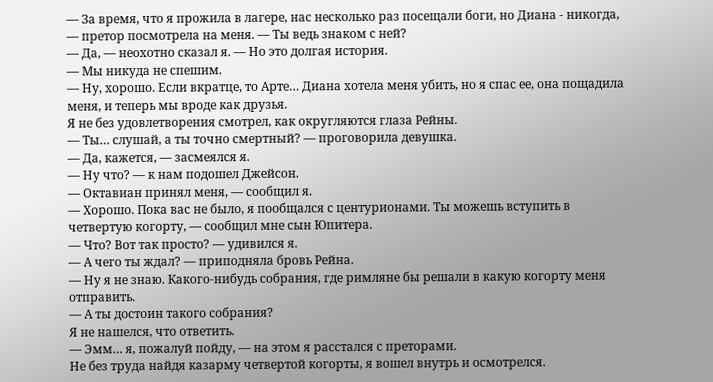— За время, что я прожила в лагере, нас несколько раз посещали боги, но Диана - никогда, — претор посмотрела на меня. — Ты ведь знаком с ней?
— Да, — неохотно сказал я. — Но это долгая история.
— Мы никуда не спешим.
— Ну, хорошо. Если вкратце, то Арте… Диана хотела меня убить, но я спас ее, она пощадила меня, и теперь мы вроде как друзья.
Я не без удовлетворения смотрел, как округляются глаза Рейны.
— Ты… слушай, а ты точно смертный? — проговорила девушка.
— Да, кажется, — засмеялся я.
— Ну что? — к нам подошел Джейсон.
— Октавиан принял меня, — сообщил я.
— Хорошо. Пока вас не было, я пообщался с центурионами. Ты можешь вступить в четвертую когорту, — сообщил мне сын Юпитера.
— Что? Вот так просто? — удивился я.
— А чего ты ждал? — приподняла бровь Рейна.
— Ну я не знаю. Какого-нибудь собрания, где римляне бы решали в какую когорту меня отправить.
— А ты достоин такого собрания?
Я не нашелся, что ответить.
— Эмм… я, пожалуй пойду, — на этом я расстался с преторами.
Не без труда найдя казарму четвертой когорты, я вошел внутрь и осмотрелся.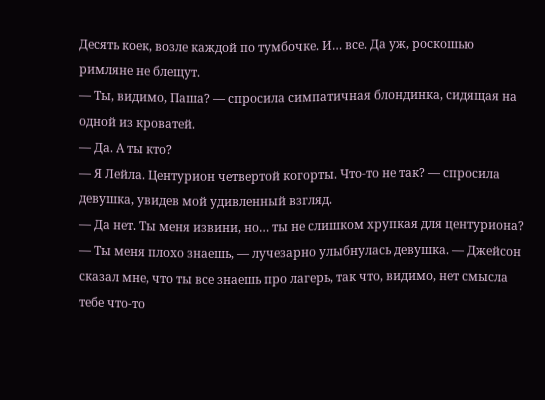Десять коек, возле каждой по тумбочке. И… все. Да уж, роскошью римляне не блещут.
— Ты, видимо, Паша? — спросила симпатичная блондинка, сидящая на одной из кроватей.
— Да. А ты кто?
— Я Лейла. Центурион четвертой когорты. Что-то не так? — спросила девушка, увидев мой удивленный взгляд.
— Да нет. Ты меня извини, но… ты не слишком хрупкая для центуриона?
— Ты меня плохо знаешь, — лучезарно улыбнулась девушка. — Джейсон сказал мне, что ты все знаешь про лагерь, так что, видимо, нет смысла тебе что-то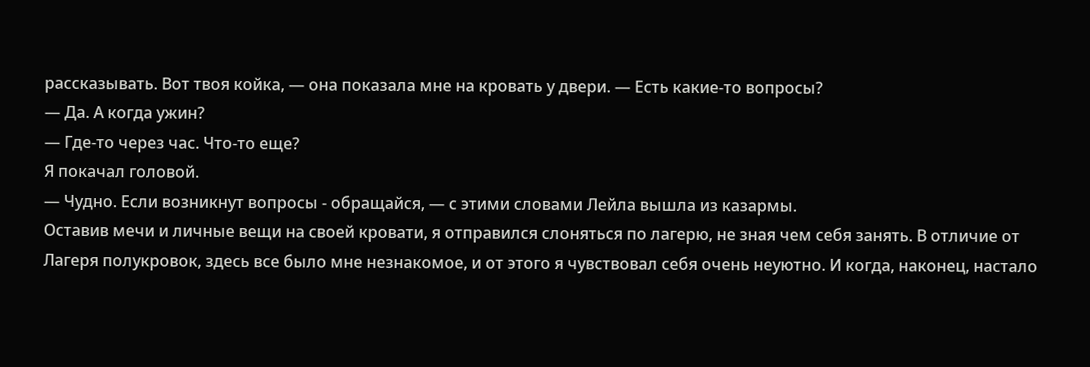рассказывать. Вот твоя койка, — она показала мне на кровать у двери. — Есть какие-то вопросы?
— Да. А когда ужин?
— Где-то через час. Что-то еще?
Я покачал головой.
— Чудно. Если возникнут вопросы - обращайся, — с этими словами Лейла вышла из казармы.
Оставив мечи и личные вещи на своей кровати, я отправился слоняться по лагерю, не зная чем себя занять. В отличие от Лагеря полукровок, здесь все было мне незнакомое, и от этого я чувствовал себя очень неуютно. И когда, наконец, настало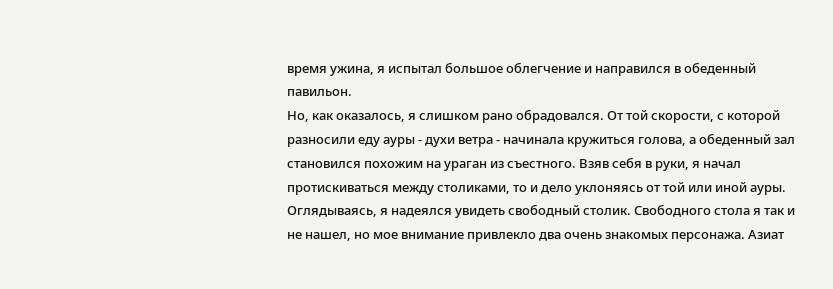время ужина, я испытал большое облегчение и направился в обеденный павильон.
Но, как оказалось, я слишком рано обрадовался. От той скорости, с которой разносили еду ауры - духи ветра - начинала кружиться голова, а обеденный зал становился похожим на ураган из съестного. Взяв себя в руки, я начал протискиваться между столиками, то и дело уклоняясь от той или иной ауры. Оглядываясь, я надеялся увидеть свободный столик. Свободного стола я так и не нашел, но мое внимание привлекло два очень знакомых персонажа. Азиат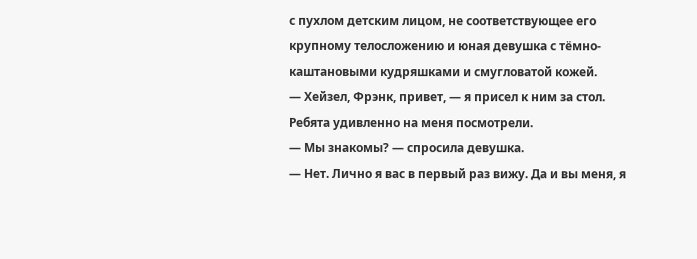с пухлом детским лицом, не соответствующее его крупному телосложению и юная девушка с тёмно-каштановыми кудряшками и смугловатой кожей.
— Хейзел, Фрэнк, привет, — я присел к ним за стол.
Ребята удивленно на меня посмотрели.
— Мы знакомы? — спросила девушка.
— Нет. Лично я вас в первый раз вижу. Да и вы меня, я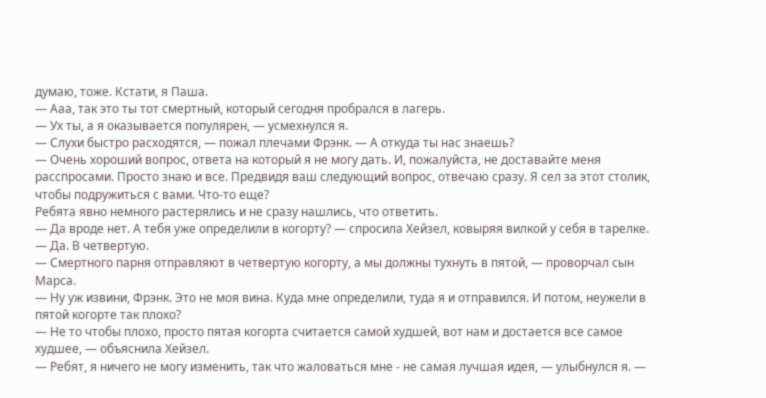думаю, тоже. Кстати, я Паша.
— Ааа, так это ты тот смертный, который сегодня пробрался в лагерь.
— Ух ты, а я оказывается популярен, — усмехнулся я.
— Слухи быстро расходятся, — пожал плечами Фрэнк. — А откуда ты нас знаешь?
— Очень хороший вопрос, ответа на который я не могу дать. И, пожалуйста, не доставайте меня расспросами. Просто знаю и все. Предвидя ваш следующий вопрос, отвечаю сразу. Я сел за этот столик, чтобы подружиться с вами. Что-то еще?
Ребята явно немного растерялись и не сразу нашлись, что ответить.
— Да вроде нет. А тебя уже определили в когорту? — спросила Хейзел, ковыряя вилкой у себя в тарелке.
— Да. В четвертую.
— Смертного парня отправляют в четвертую когорту, а мы должны тухнуть в пятой, — проворчал сын Марса.
— Ну уж извини, Фрэнк. Это не моя вина. Куда мне определили, туда я и отправился. И потом, неужели в пятой когорте так плохо?
— Не то чтобы плохо, просто пятая когорта считается самой худшей, вот нам и достается все самое худшее, — объяснила Хейзел.
— Ребят, я ничего не могу изменить, так что жаловаться мне - не самая лучшая идея, — улыбнулся я. —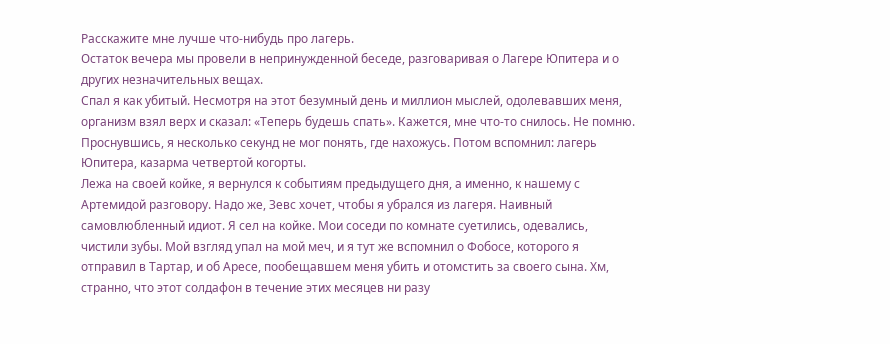Расскажите мне лучше что-нибудь про лагерь.
Остаток вечера мы провели в непринужденной беседе, разговаривая о Лагере Юпитера и о других незначительных вещах.
Спал я как убитый. Несмотря на этот безумный день и миллион мыслей, одолевавших меня, организм взял верх и сказал: «Теперь будешь спать». Кажется, мне что-то снилось. Не помню. Проснувшись, я несколько секунд не мог понять, где нахожусь. Потом вспомнил: лагерь Юпитера, казарма четвертой когорты.
Лежа на своей койке, я вернулся к событиям предыдущего дня, а именно, к нашему с Артемидой разговору. Надо же, Зевс хочет, чтобы я убрался из лагеря. Наивный самовлюбленный идиот. Я сел на койке. Мои соседи по комнате суетились, одевались, чистили зубы. Мой взгляд упал на мой меч, и я тут же вспомнил о Фобосе, которого я отправил в Тартар, и об Аресе, пообещавшем меня убить и отомстить за своего сына. Хм, странно, что этот солдафон в течение этих месяцев ни разу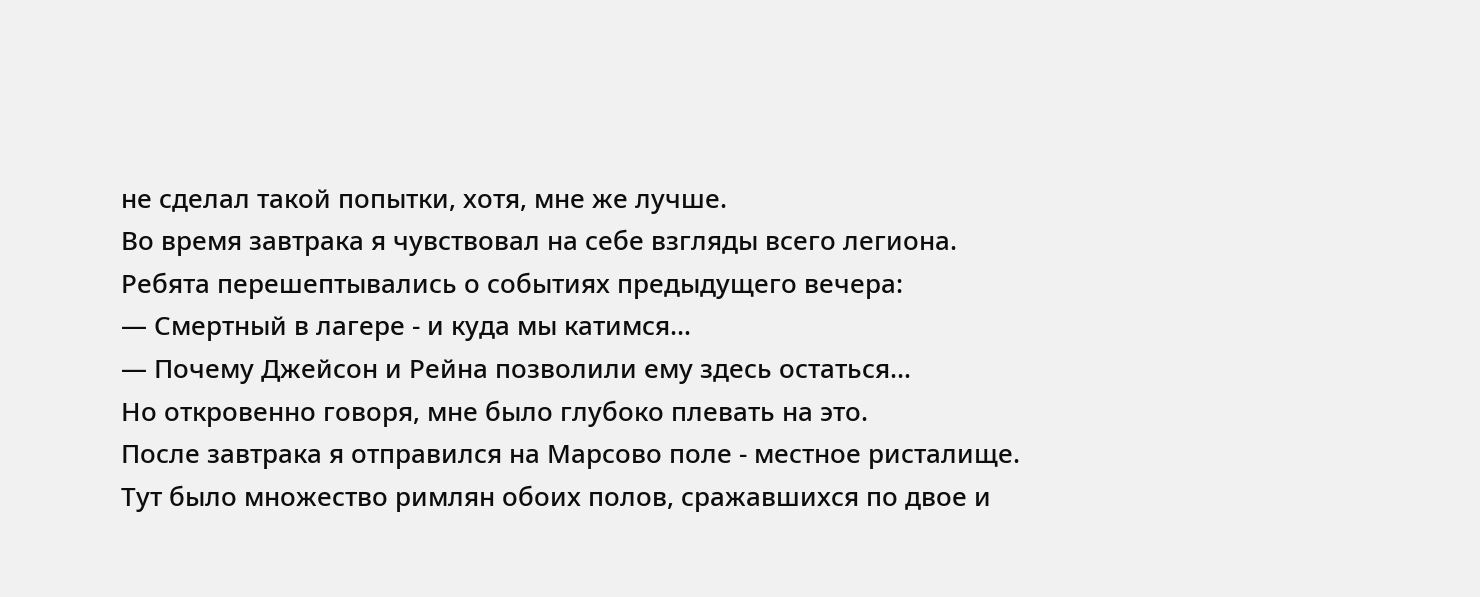не сделал такой попытки, хотя, мне же лучше.
Во время завтрака я чувствовал на себе взгляды всего легиона. Ребята перешептывались о событиях предыдущего вечера:
— Смертный в лагере - и куда мы катимся…
— Почему Джейсон и Рейна позволили ему здесь остаться…
Но откровенно говоря, мне было глубоко плевать на это.
После завтрака я отправился на Марсово поле - местное ристалище. Тут было множество римлян обоих полов, сражавшихся по двое и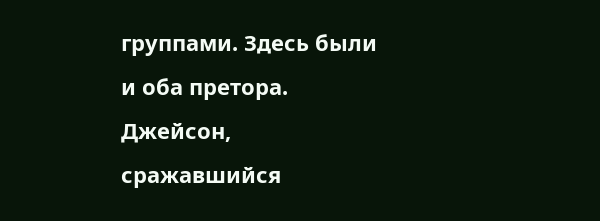группами. Здесь были и оба претора. Джейсон, сражавшийся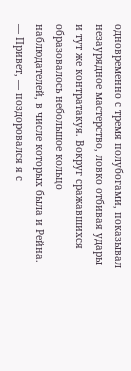одновременно с тремя полубогами, показывал незаурядное мастерство, ловко отбивая удары и тут же контратакуя. Вокруг сражавшихся образовалось небольшое кольцо наблюдателей, в числе которых была и Рейна.
— Привет, — поздоровался я с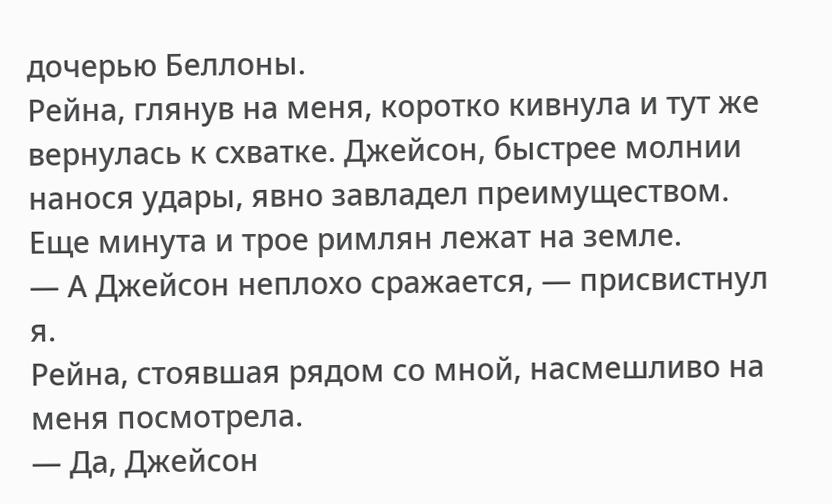дочерью Беллоны.
Рейна, глянув на меня, коротко кивнула и тут же вернулась к схватке. Джейсон, быстрее молнии нанося удары, явно завладел преимуществом. Еще минута и трое римлян лежат на земле.
— А Джейсон неплохо сражается, — присвистнул я.
Рейна, стоявшая рядом со мной, насмешливо на меня посмотрела.
— Да, Джейсон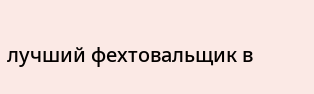лучший фехтовальщик в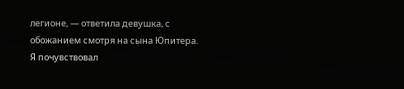легионе, — ответила девушка, с обожанием смотря на сына Юпитера.
Я почувствовал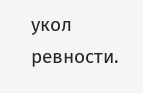укол ревности.